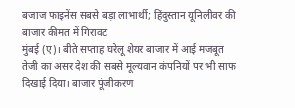बजाज फाइनेंस सबसे बड़ा लाभार्थी; हिंदुस्तान यूनिलीवर की बाजार कीमत में गिरावट
मुंबई (ए)। बीते सप्ताह घरेलू शेयर बाजार में आई मजबूत तेजी का असर देश की सबसे मूल्यवान कंपनियों पर भी साफ दिखाई दिया। बाजार पूंजीकरण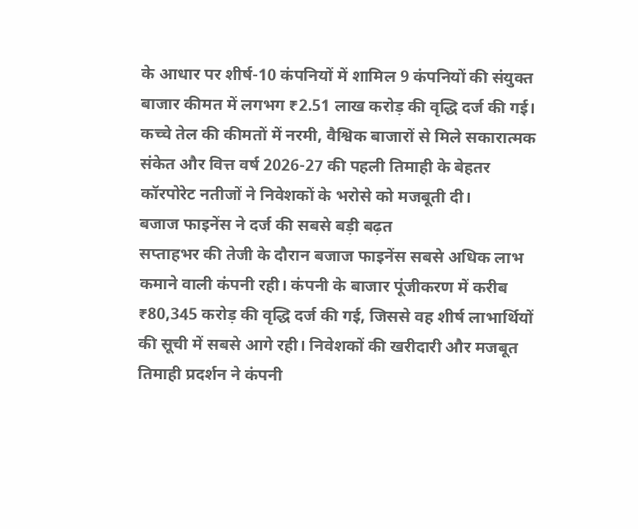के आधार पर शीर्ष-10 कंपनियों में शामिल 9 कंपनियों की संयुक्त बाजार कीमत में लगभग ₹2.51 लाख करोड़ की वृद्धि दर्ज की गई। कच्चे तेल की कीमतों में नरमी, वैश्विक बाजारों से मिले सकारात्मक संकेत और वित्त वर्ष 2026-27 की पहली तिमाही के बेहतर कॉरपोरेट नतीजों ने निवेशकों के भरोसे को मजबूती दी।
बजाज फाइनेंस ने दर्ज की सबसे बड़ी बढ़त
सप्ताहभर की तेजी के दौरान बजाज फाइनेंस सबसे अधिक लाभ कमाने वाली कंपनी रही। कंपनी के बाजार पूंजीकरण में करीब ₹80,345 करोड़ की वृद्धि दर्ज की गई, जिससे वह शीर्ष लाभार्थियों की सूची में सबसे आगे रही। निवेशकों की खरीदारी और मजबूत तिमाही प्रदर्शन ने कंपनी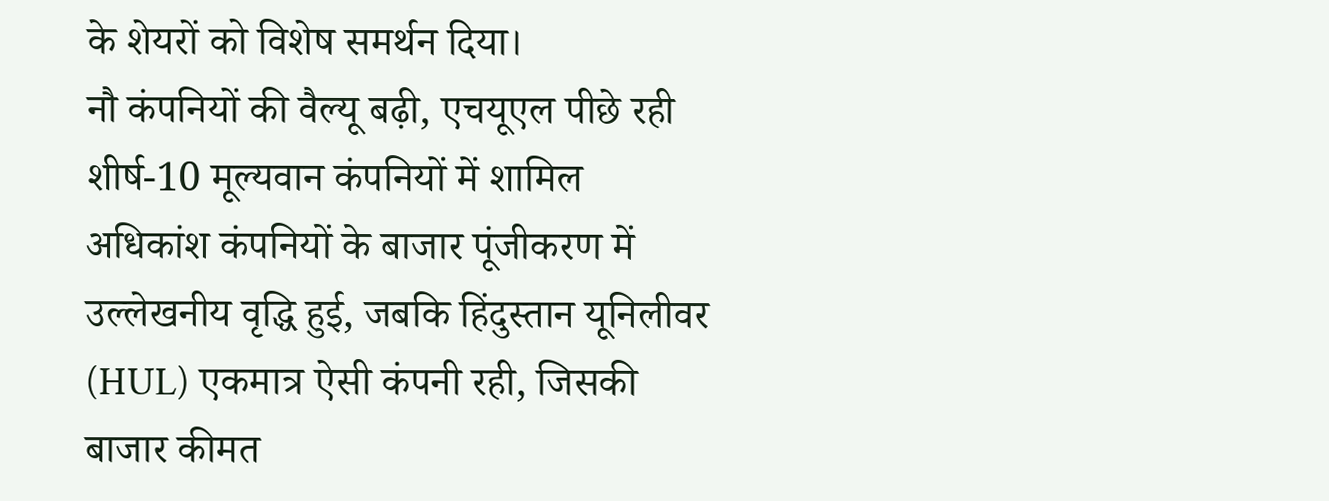के शेयरों को विशेष समर्थन दिया।
नौ कंपनियों की वैल्यू बढ़ी, एचयूएल पीछे रही
शीर्ष-10 मूल्यवान कंपनियों में शामिल अधिकांश कंपनियों के बाजार पूंजीकरण में उल्लेखनीय वृद्धि हुई, जबकि हिंदुस्तान यूनिलीवर (HUL) एकमात्र ऐसी कंपनी रही, जिसकी बाजार कीमत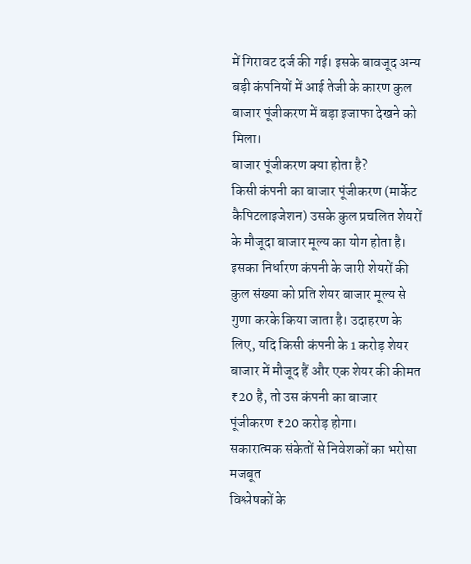में गिरावट दर्ज की गई। इसके बावजूद अन्य बड़ी कंपनियों में आई तेजी के कारण कुल बाजार पूंजीकरण में बड़ा इजाफा देखने को मिला।
बाजार पूंजीकरण क्या होता है?
किसी कंपनी का बाजार पूंजीकरण (मार्केट कैपिटलाइजेशन) उसके कुल प्रचलित शेयरों के मौजूदा बाजार मूल्य का योग होता है। इसका निर्धारण कंपनी के जारी शेयरों की कुल संख्या को प्रति शेयर बाजार मूल्य से गुणा करके किया जाता है। उदाहरण के लिए, यदि किसी कंपनी के 1 करोड़ शेयर बाजार में मौजूद हैं और एक शेयर की कीमत ₹20 है, तो उस कंपनी का बाजार पूंजीकरण ₹20 करोड़ होगा।
सकारात्मक संकेतों से निवेशकों का भरोसा मजबूत
विश्लेषकों के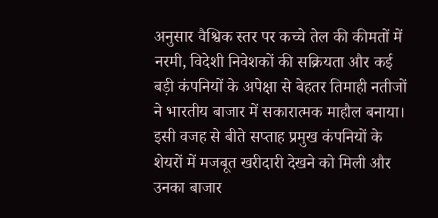अनुसार वैश्विक स्तर पर कच्चे तेल की कीमतों में नरमी, विदेशी निवेशकों की सक्रियता और कई बड़ी कंपनियों के अपेक्षा से बेहतर तिमाही नतीजों ने भारतीय बाजार में सकारात्मक माहौल बनाया। इसी वजह से बीते सप्ताह प्रमुख कंपनियों के शेयरों में मजबूत खरीदारी देखने को मिली और उनका बाजार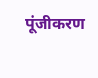पूंजीकरण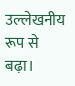उल्लेखनीय रूप से बढ़ा।